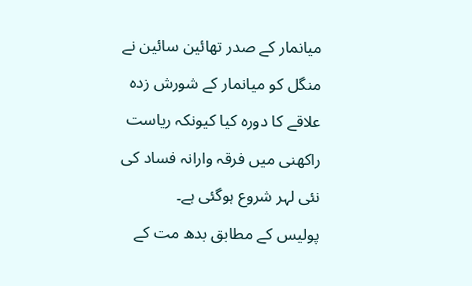میانمار کے صدر تھائین سائین نے منگل کو میانمار کے شورش زدہ علاقے کا دورہ کیا کیونکہ ریاست راکھنی میں فرقہ وارانہ فساد کی نئی لہر شروع ہوگئی ہے۔
پولیس کے مطابق بدھ مت کے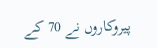پیروکاروں نے 70 کے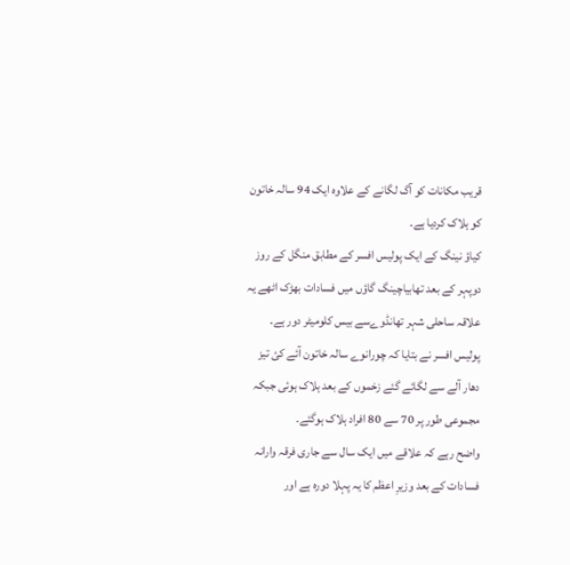قریب مکانات کو آگ لگانے کے علاوہ ایک 94 سالہ خاتون کو ہلاک کردیا ہے۔
کیاؤ نینگ کے ایک پولیس افسر کے مطابق منگل کے روز دوپہر کے بعد تھابیاچینگ گاؤں میں فسادات بھڑک اٹھے یہ علاقہ ساحلی شہر تھانڈوےسے بیس کلومیٹر دور ہے۔
پولیس افسر نے بتایا کہ چورانوے سالہ خاتون آئے کئ تیز دھار آلے سے لگائے گئے زخموں کے بعد ہلاک ہوئی جبکہ مجموعی طور پر 70 سے 80 افراد ہلاک ہوگئے۔
واضح رہے کہ علاقے میں ایک سال سے جاری فرقہ وارانہ فسادات کے بعد وزیرِ اعظم کا یہ پہلا دورہ ہے اور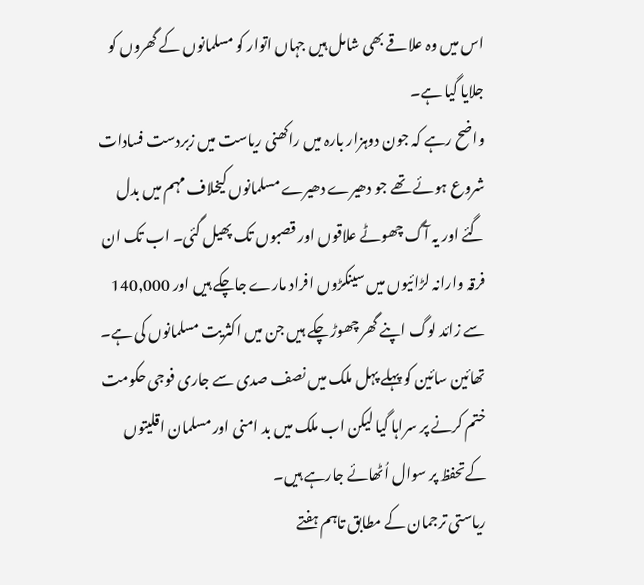اس میں وہ علاقے بھی شامل ہیں جہاں اتوار کو مسلمانوں کے گھروں کو جلایا گیا ہے۔
واضح رہے کہ جون دوہزار بارہ میں راکھنی ریاست میں زبردست فسادات شروع ہوئے تھے جو دھیرے دھیرے مسلمانوں کیخلاف مہم میں بدل گئے اور یہ آگ چھوٹے علاقوں اور قصبوں تک پھیل گئی۔ اب تک ان فرقہ وارانہ لڑائیوں میں سینکڑوں افراد مارے جاچکے ہیں اور 140,000 سے زائد لوگ اپنے گھر چھوڑ چکے ہیں جن میں اکثریت مسلمانوں کی ہے۔
تھائین سائین کو پہلے پہل ملک میں نصف صدی سے جاری فوجی حکومت ختم کرنے پر سراہا گیا لیکن اب ملک میں بد امنی اور مسلمان اقلیتوں کےتحفظ پر سوال اُٹھائے جارہے ہیں۔
ریاستی ترجمان کے مطابق تاہم ہفتے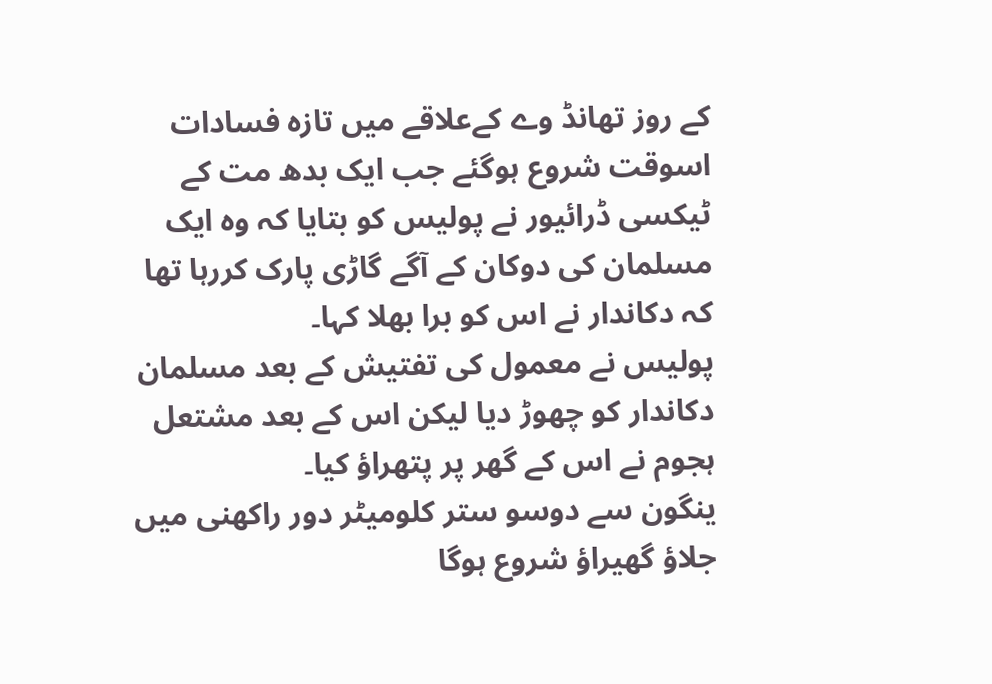کے روز تھانڈ وے کےعلاقے میں تازہ فسادات اسوقت شروع ہوگئے جب ایک بدھ مت کے ٹیکسی ڈرائیور نے پولیس کو بتایا کہ وہ ایک مسلمان کی دوکان کے آگے گاڑی پارک کررہا تھا کہ دکاندار نے اس کو برا بھلا کہا۔
پولیس نے معمول کی تفتیش کے بعد مسلمان دکاندار کو چھوڑ دیا لیکن اس کے بعد مشتعل ہجوم نے اس کے گھر پر پتھراؤ کیا۔
ینگون سے دوسو ستر کلومیٹر دور راکھنی میں جلاؤ گھیراؤ شروع ہوگا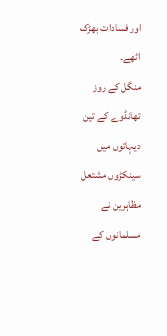اور فسادات بھڑک اٹھے۔
منگل کے روز تھانڈوے کے تین دیہاتوں میں سینکڑوں مشتعل مظاہرین نے مسلمانوں کے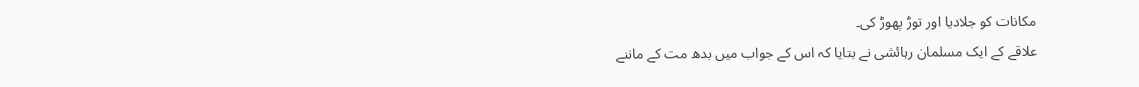مکانات کو جلادیا اور توڑ پھوڑ کی۔
علاقے کے ایک مسلمان رہائشی نے بتایا کہ اس کے جواب میں بدھ مت کے ماننے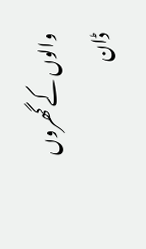والوں کے گھروں
ڈان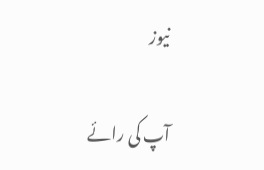نیوز

آپ کی رائے